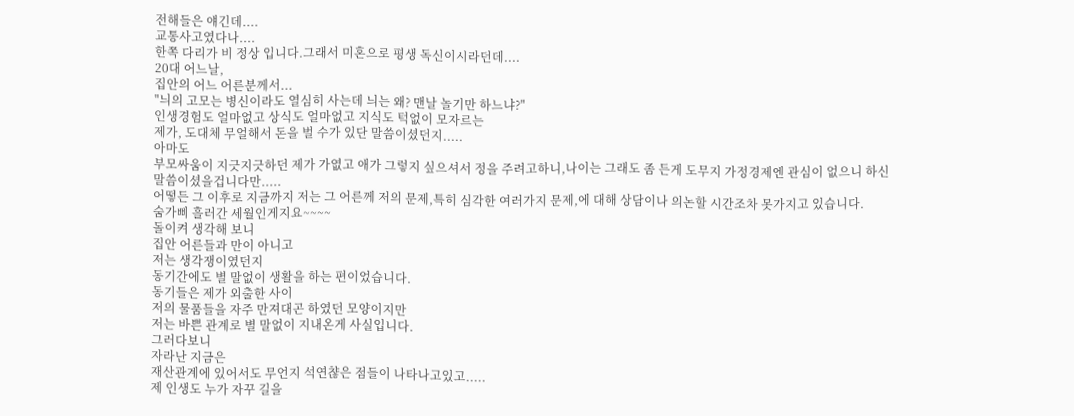전해들은 얘긴데....
교통사고였다나....
한쪽 다리가 비 정상 입니다.그래서 미혼으로 평생 독신이시라던데....
20대 어느날,
집안의 어느 어른분께서...
"늬의 고모는 병신이라도 열심히 사는데 늬는 왜? 맨날 놀기만 하느냐?"
인생경험도 얼마없고 상식도 얼마없고 지식도 턱없이 모자르는
제가, 도대체 무얼해서 돈을 벌 수가 있단 말씀이셨던지.....
아마도
부모싸움이 지긋지긋하던 제가 가엾고 애가 그렇지 싶으셔서 정을 주려고하니,나이는 그래도 좀 든게 도무지 가정경제엔 관심이 없으니 하신 말씀이셨을겁니다만.....
어떻든 그 이후로 지금까지 저는 그 어른께 저의 문제,특히 심각한 여러가지 문제,에 대해 상담이나 의논할 시간조차 못가지고 있습니다.
숨가삐 흘러간 세월인게지요~~~~
돌이켜 생각해 보니
집안 어른들과 만이 아니고
저는 생각쟁이였던지
동기간에도 별 말없이 생활을 하는 편이었습니다.
동기들은 제가 외출한 사이
저의 물품들을 자주 만져대곤 하였던 모양이지만
저는 바쁜 관계로 별 말없이 지내온게 사실입니다.
그러다보니
자라난 지금은
재산관계에 있어서도 무언지 석연챦은 점들이 나타나고있고.....
제 인생도 누가 자꾸 길을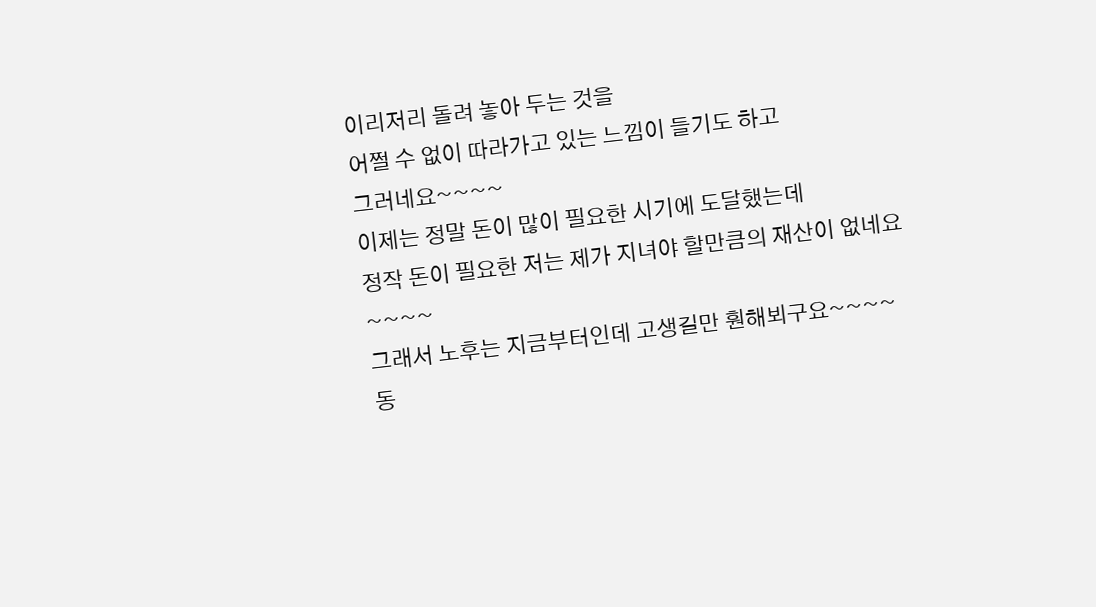이리저리 돌려 놓아 두는 것을
어쩔 수 없이 따라가고 있는 느낌이 들기도 하고
그러네요~~~~
이제는 정말 돈이 많이 필요한 시기에 도달했는데
정작 돈이 필요한 저는 제가 지녀야 할만큼의 재산이 없네요~~~~
그래서 노후는 지금부터인데 고생길만 훤해뵈구요~~~~
동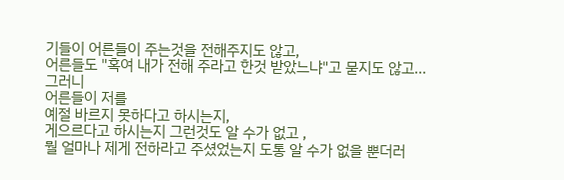기들이 어른들이 주는것을 전해주지도 않고,
어른들도 "혹여 내가 전해 주라고 한것 받았느냐"고 묻지도 않고...
그러니
어른들이 저를
예절 바르지 못하다고 하시는지,
게으르다고 하시는지 그런것도 알 수가 없고 ,
뭘 얼마나 제게 전하라고 주셨었는지 도통 알 수가 없을 뿐더러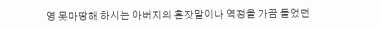영 못마땅해 하시는 아버지의 혼잣말이나 역정을 가끔 들었던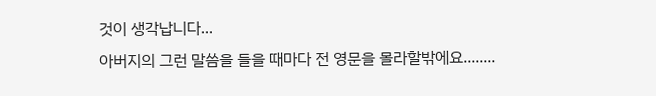것이 생각납니다...
아버지의 그런 말씀을 들을 때마다 전 영문을 몰라할밖에요........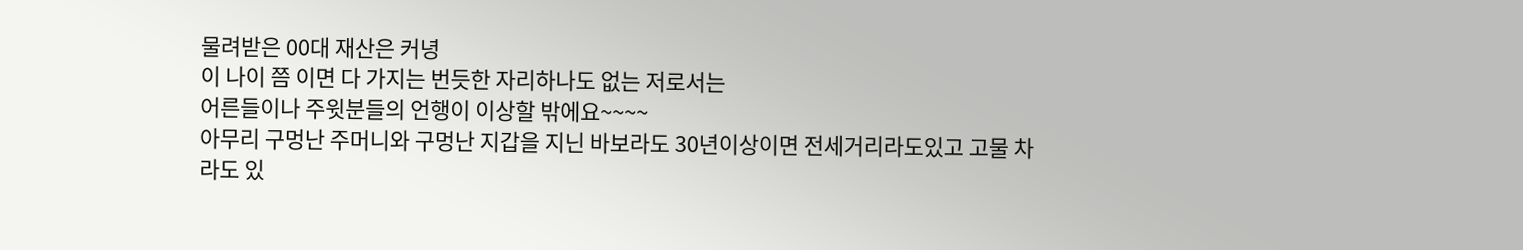물려받은 00대 재산은 커녕
이 나이 쯤 이면 다 가지는 번듯한 자리하나도 없는 저로서는
어른들이나 주윗분들의 언행이 이상할 밖에요~~~~
아무리 구멍난 주머니와 구멍난 지갑을 지닌 바보라도 30년이상이면 전세거리라도있고 고물 차라도 있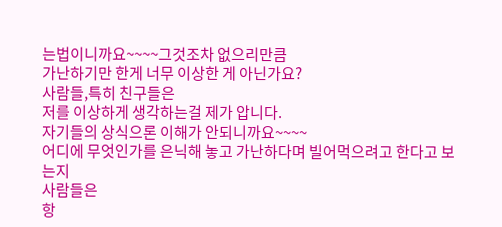는법이니까요~~~~그것조차 없으리만큼
가난하기만 한게 너무 이상한 게 아닌가요?
사람들,특히 친구들은
저를 이상하게 생각하는걸 제가 압니다.
자기들의 상식으론 이해가 안되니까요~~~~
어디에 무엇인가를 은닉해 놓고 가난하다며 빌어먹으려고 한다고 보는지
사람들은
항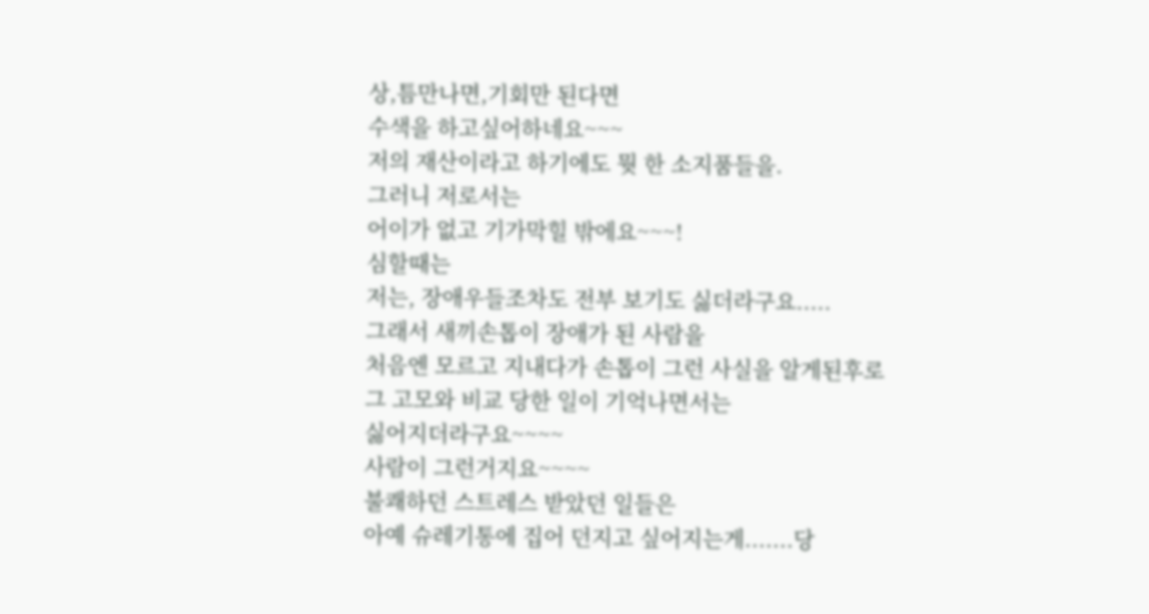상,틈만나면,기회만 된다면
수색을 하고싶어하네요~~~
저의 재산이라고 하기에도 뭣 한 소지품들을.
그러니 저로서는
어이가 없고 기가막힐 밖에요~~~!
심할때는
저는, 장애우들조차도 전부 보기도 싫더라구요.....
그래서 새끼손톱이 장애가 된 사람을
처음엔 모르고 지내다가 손톱이 그런 사실을 알게된후로
그 고모와 비교 당한 일이 기억나면서는
싫어지더라구요~~~~
사람이 그런거지요~~~~
불쾌하던 스트레스 받았던 일들은
아예 슈레기통에 집어 던지고 싶어지는게.......당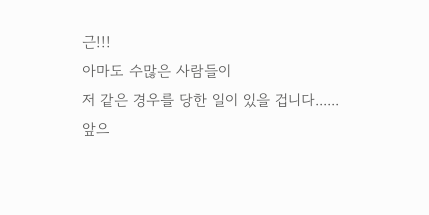근!!!
아마도 수많은 사람들이
저 같은 경우를 당한 일이 있을 겁니다......
앞으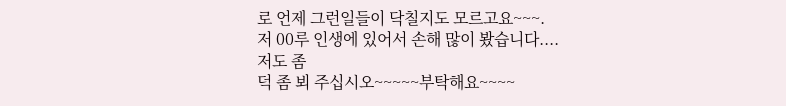로 언제 그런일들이 닥칠지도 모르고요~~~.
저 00루 인생에 있어서 손해 많이 봤습니다....
저도 좀
덕 좀 뵈 주십시오~~~~~부탁해요~~~~